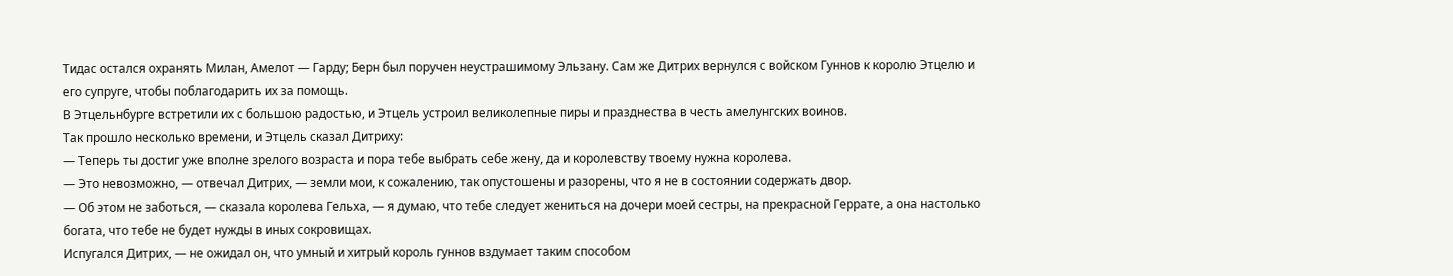Тидас остался охранять Милан, Амелот — Гарду; Берн был поручен неустрашимому Эльзану. Сам же Дитрих вернулся с войском Гуннов к королю Этцелю и его супруге, чтобы поблагодарить их за помощь.
В Этцельнбурге встретили их с большою радостью, и Этцель устроил великолепные пиры и празднества в честь амелунгских воинов.
Так прошло несколько времени, и Этцель сказал Дитриху:
— Теперь ты достиг уже вполне зрелого возраста и пора тебе выбрать себе жену, да и королевству твоему нужна королева.
— Это невозможно, — отвечал Дитрих, — земли мои, к сожалению, так опустошены и разорены, что я не в состоянии содержать двор.
— Об этом не заботься, — сказала королева Гельха, — я думаю, что тебе следует жениться на дочери моей сестры, на прекрасной Геррате, а она настолько богата, что тебе не будет нужды в иных сокровищах.
Испугался Дитрих, — не ожидал он, что умный и хитрый король гуннов вздумает таким способом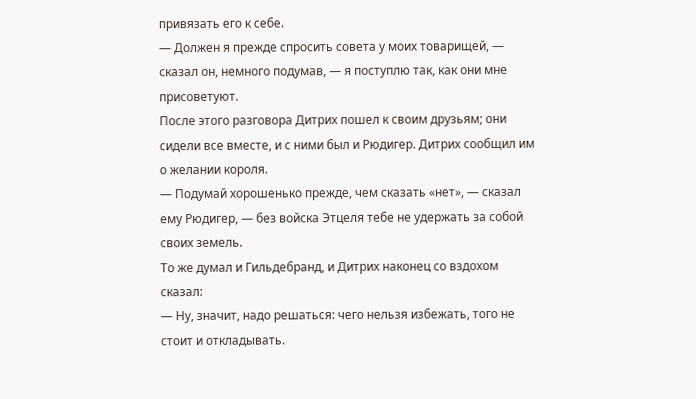привязать его к себе.
— Должен я прежде спросить совета у моих товарищей, — сказал он, немного подумав, — я поступлю так, как они мне присоветуют.
После этого разговора Дитрих пошел к своим друзьям; они сидели все вместе, и с ними был и Рюдигер. Дитрих сообщил им о желании короля.
— Подумай хорошенько прежде, чем сказать «нет», — сказал ему Рюдигер, — без войска Этцеля тебе не удержать за собой своих земель.
То же думал и Гильдебранд, и Дитрих наконец со вздохом сказал:
— Ну, значит, надо решаться: чего нельзя избежать, того не стоит и откладывать.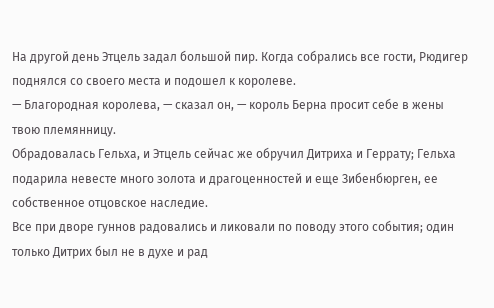На другой день Этцель задал большой пир. Когда собрались все гости, Рюдигер поднялся со своего места и подошел к королеве.
— Благородная королева, — сказал он, — король Берна просит себе в жены твою племянницу.
Обрадовалась Гельха, и Этцель сейчас же обручил Дитриха и Геррату; Гельха подарила невесте много золота и драгоценностей и еще Зибенбюрген, ее собственное отцовское наследие.
Все при дворе гуннов радовались и ликовали по поводу этого события; один только Дитрих был не в духе и рад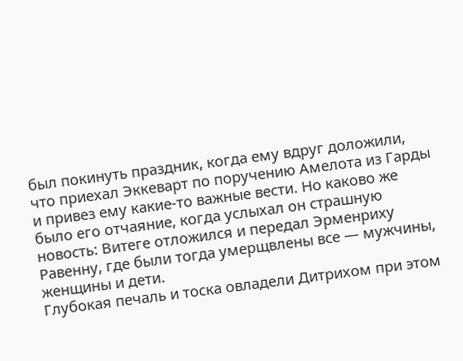был покинуть праздник, когда ему вдруг доложили, что приехал Эккеварт по поручению Амелота из Гарды и привез ему какие-то важные вести. Но каково же было его отчаяние, когда услыхал он страшную новость: Витеге отложился и передал Эрменриху Равенну, где были тогда умерщвлены все — мужчины, женщины и дети.
Глубокая печаль и тоска овладели Дитрихом при этом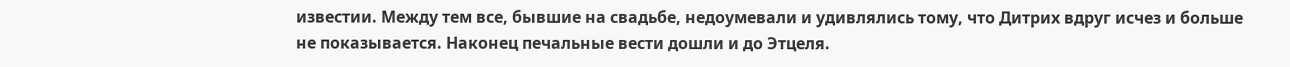известии. Между тем все, бывшие на свадьбе, недоумевали и удивлялись тому, что Дитрих вдруг исчез и больше не показывается. Наконец печальные вести дошли и до Этцеля.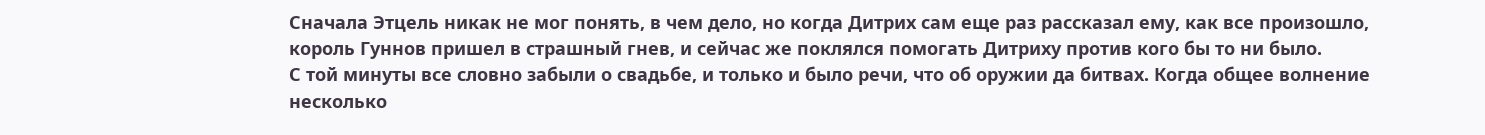Сначала Этцель никак не мог понять, в чем дело, но когда Дитрих сам еще раз рассказал ему, как все произошло, король Гуннов пришел в страшный гнев, и сейчас же поклялся помогать Дитриху против кого бы то ни было.
С той минуты все словно забыли о свадьбе, и только и было речи, что об оружии да битвах. Когда общее волнение несколько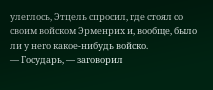улеглось, Этцель спросил, где стоял со своим войском Эрменрих и, вообще, было ли у него какое-нибудь войско.
— Государь, — заговорил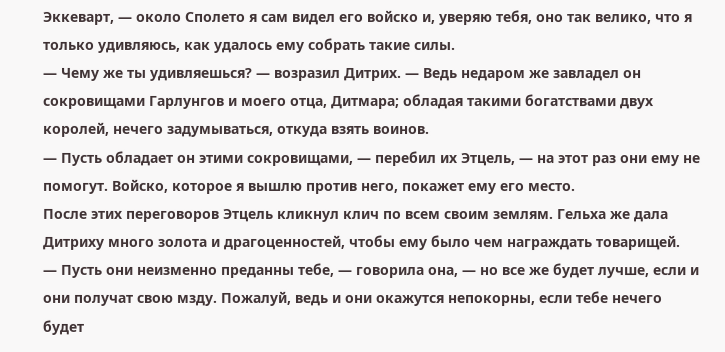Эккеварт, — около Сполето я сам видел его войско и, уверяю тебя, оно так велико, что я только удивляюсь, как удалось ему собрать такие силы.
— Чему же ты удивляешься? — возразил Дитрих. — Ведь недаром же завладел он сокровищами Гарлунгов и моего отца, Дитмара; обладая такими богатствами двух королей, нечего задумываться, откуда взять воинов.
— Пусть обладает он этими сокровищами, — перебил их Этцель, — на этот раз они ему не помогут. Войско, которое я вышлю против него, покажет ему его место.
После этих переговоров Этцель кликнул клич по всем своим землям. Гельха же дала Дитриху много золота и драгоценностей, чтобы ему было чем награждать товарищей.
— Пусть они неизменно преданны тебе, — говорила она, — но все же будет лучше, если и они получат свою мзду. Пожалуй, ведь и они окажутся непокорны, если тебе нечего будет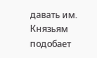давать им. Князьям подобает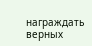награждать верных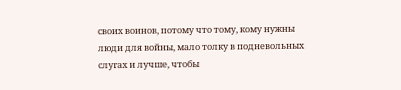своих воинов, потому что тому, кому нужны люди для войны, мало толку в подневольных слугах и лучше, чтобы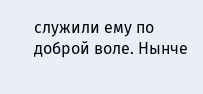служили ему по доброй воле. Нынче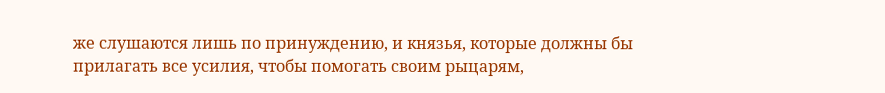же слушаются лишь по принуждению, и князья, которые должны бы прилагать все усилия, чтобы помогать своим рыцарям,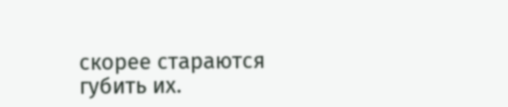скорее стараются губить их.